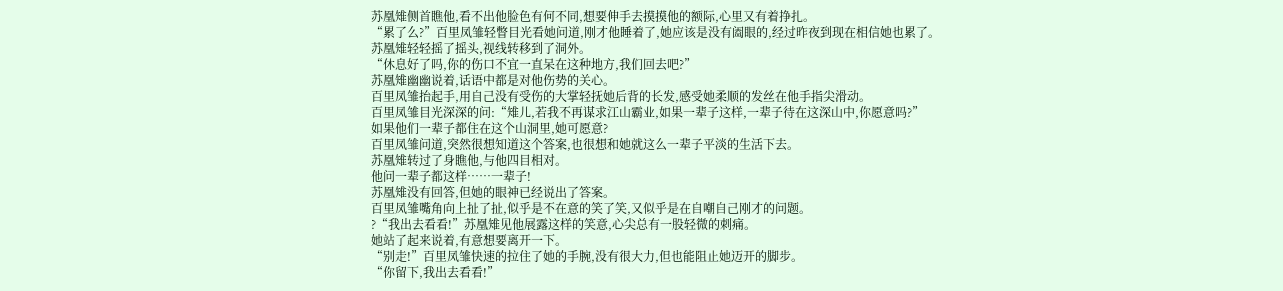苏凰雉侧首瞧他,看不出他脸色有何不同,想要伸手去摸摸他的额际,心里又有着挣扎。
“累了么?”百里凤雏轻瞥目光看她问道,刚才他睡着了,她应该是没有阖眼的,经过昨夜到现在相信她也累了。
苏凰雉轻轻摇了摇头,视线转移到了洞外。
“休息好了吗,你的伤口不宜一直呆在这种地方,我们回去吧?”
苏凰雉幽幽说着,话语中都是对他伤势的关心。
百里凤雏抬起手,用自己没有受伤的大掌轻抚她后背的长发,感受她柔顺的发丝在他手指尖滑动。
百里凤雏目光深深的问:“雉儿,若我不再谋求江山霸业,如果一辈子这样,一辈子待在这深山中,你愿意吗?”
如果他们一辈子都住在这个山洞里,她可愿意?
百里凤雏问道,突然很想知道这个答案,也很想和她就这么一辈子平淡的生活下去。
苏凰雉转过了身瞧他,与他四目相对。
他问一辈子都这样……一辈子!
苏凰雉没有回答,但她的眼神已经说出了答案。
百里凤雏嘴角向上扯了扯,似乎是不在意的笑了笑,又似乎是在自嘲自己刚才的问题。
?“我出去看看!”苏凰雉见他展露这样的笑意,心尖总有一股轻微的刺痛。
她站了起来说着,有意想要离开一下。
“别走!”百里凤雏快速的拉住了她的手腕,没有很大力,但也能阻止她迈开的脚步。
“你留下,我出去看看!”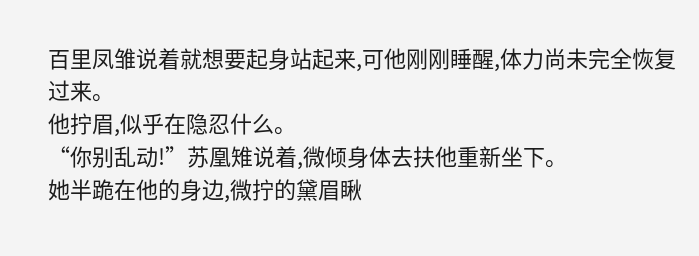百里凤雏说着就想要起身站起来,可他刚刚睡醒,体力尚未完全恢复过来。
他拧眉,似乎在隐忍什么。
“你别乱动!”苏凰雉说着,微倾身体去扶他重新坐下。
她半跪在他的身边,微拧的黛眉瞅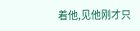着他,见他刚才只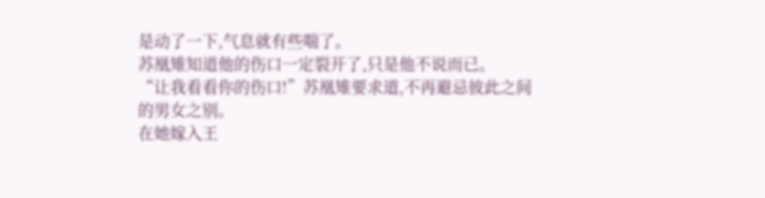是动了一下,气息就有些喘了。
苏凰雉知道他的伤口一定裂开了,只是他不说而已。
“让我看看你的伤口!”苏凰雉要求道,不再避忌彼此之间的男女之别。
在她嫁入王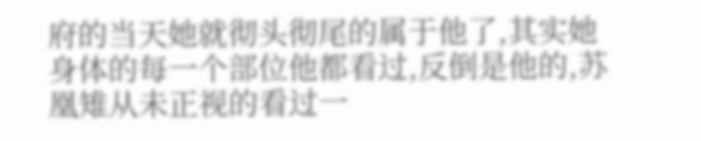府的当天她就彻头彻尾的属于他了,其实她身体的每一个部位他都看过,反倒是他的,苏凰雉从未正视的看过一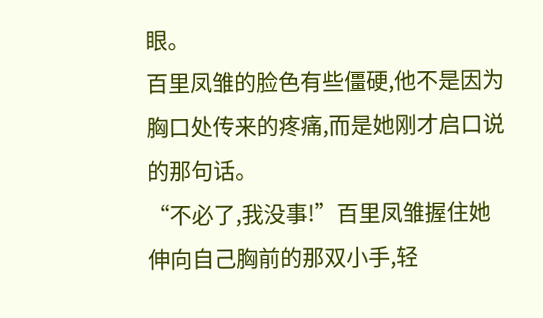眼。
百里凤雏的脸色有些僵硬,他不是因为胸口处传来的疼痛,而是她刚才启口说的那句话。
“不必了,我没事!”百里凤雏握住她伸向自己胸前的那双小手,轻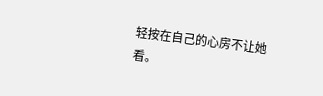轻按在自己的心房不让她看。